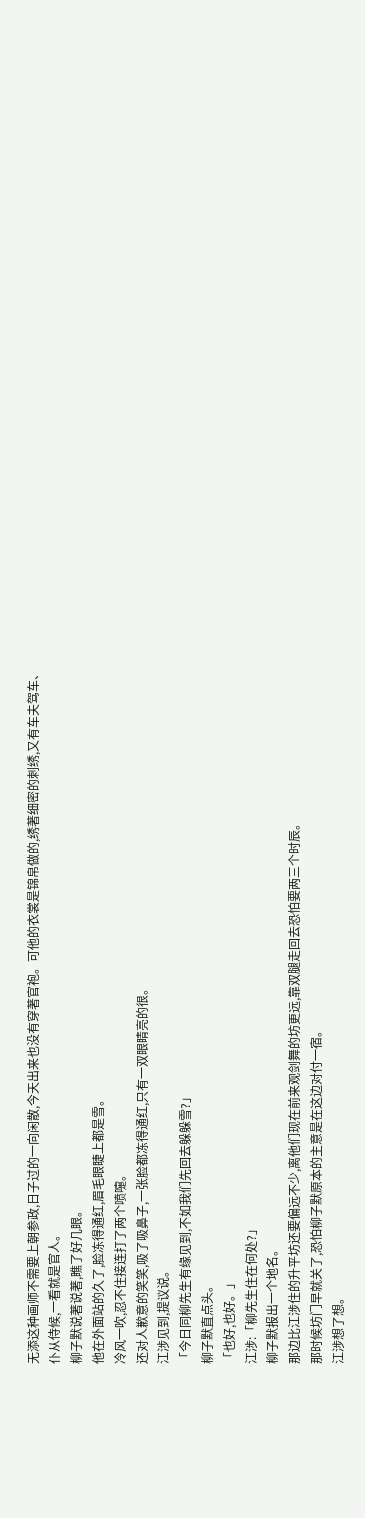无添这种画师不需要上朝参政,日子过的一向闲散,今天出来也没有穿著官袍。可他的衣裳是锦帛做的,绣著细密的刺绣,又有车夫驾车、
仆从侍候,一看就是官人。
柳子默说著说著,瞧了好几眼。
他在外面站的久了,脸冻得通红,眉毛眼睫上都是雪。
冷风一吹,忍不住接连打了两个喷嚏。
还对人歉意的笑笑,吸了吸鼻子,一张脸都冻得通红,只有一双眼睛亮的很。
江涉见到,提议说。
「今日同柳先生有缘见到,不如我们先回去躲躲雪?」
柳子默直点头。
「也好,也好。」
江涉:「柳先生住在何处?」
柳子默报出一个地名。
那边比江涉住的升平坊还要偏远不少,离他们现在前来观剑舞的坊更远,靠双腿走回去恐怕要两三个时辰。
那时候坊门早就关了,恐怕柳子默原本的主意是在这边对付一宿。
江涉想了想。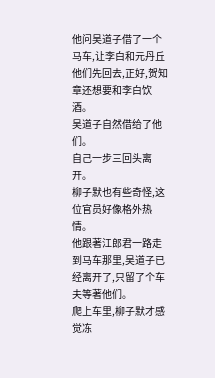他问吴道子借了一个马车,让李白和元丹丘他们先回去,正好,贺知章还想要和李白饮酒。
吴道子自然借给了他们。
自己一步三回头离开。
柳子默也有些奇怪,这位官员好像格外热情。
他跟著江郎君一路走到马车那里,吴道子已经离开了,只留了个车夫等著他们。
爬上车里,柳子默才感觉冻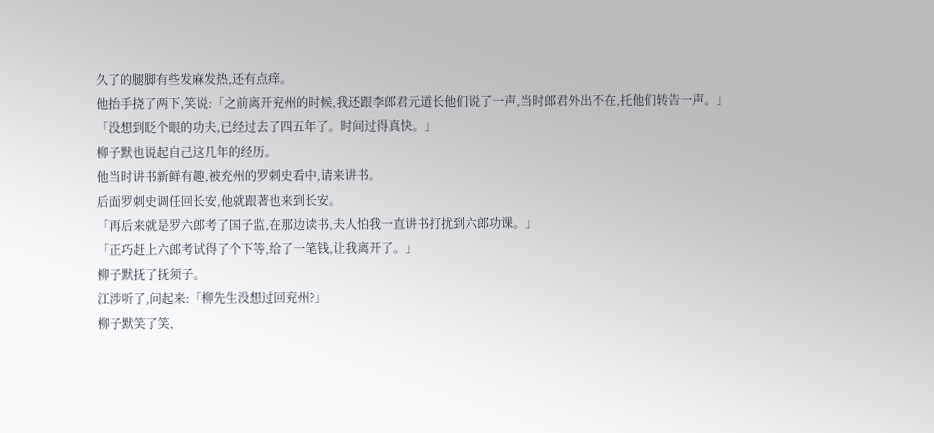久了的腿脚有些发麻发热,还有点痒。
他抬手挠了两下,笑说:「之前离开兖州的时候,我还跟李郎君元道长他们说了一声,当时郎君外出不在,托他们转告一声。」
「没想到眨个眼的功夫,已经过去了四五年了。时间过得真快。」
柳子默也说起自己这几年的经历。
他当时讲书新鲜有趣,被充州的罗刺史看中,请来讲书。
后面罗刺史调任回长安,他就跟著也来到长安。
「再后来就是罗六郎考了国子监,在那边读书,夫人怕我一直讲书打扰到六郎功课。」
「正巧赶上六郎考试得了个下等,给了一笔钱,让我离开了。」
柳子默抚了抚须子。
江涉听了,问起来:「柳先生没想过回兖州?」
柳子默笑了笑,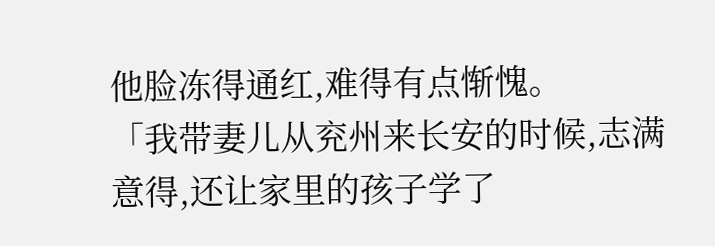他脸冻得通红,难得有点惭愧。
「我带妻儿从兖州来长安的时候,志满意得,还让家里的孩子学了